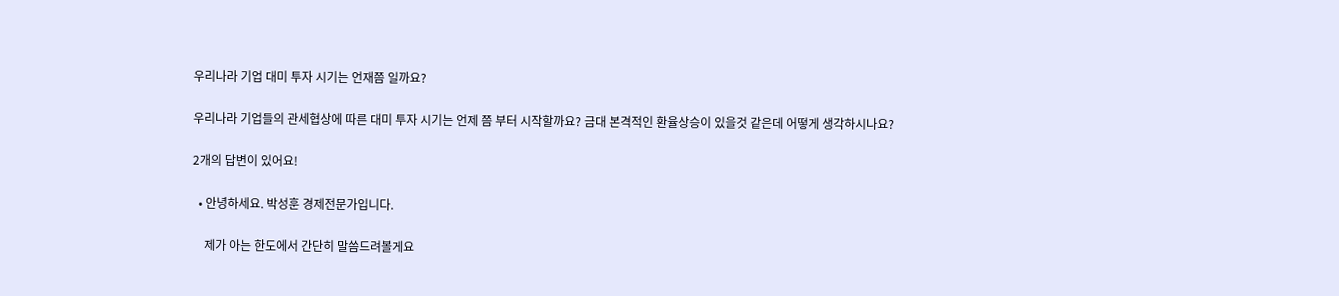우리나라 기업 대미 투자 시기는 언재쯤 일까요?

우리나라 기업들의 관세협상에 따른 대미 투자 시기는 언제 쯤 부터 시작할까요? 금대 본격적인 환율상승이 있을것 같은데 어떻게 생각하시나요?

2개의 답변이 있어요!

  • 안녕하세요. 박성훈 경제전문가입니다.

    제가 아는 한도에서 간단히 말씀드려볼게요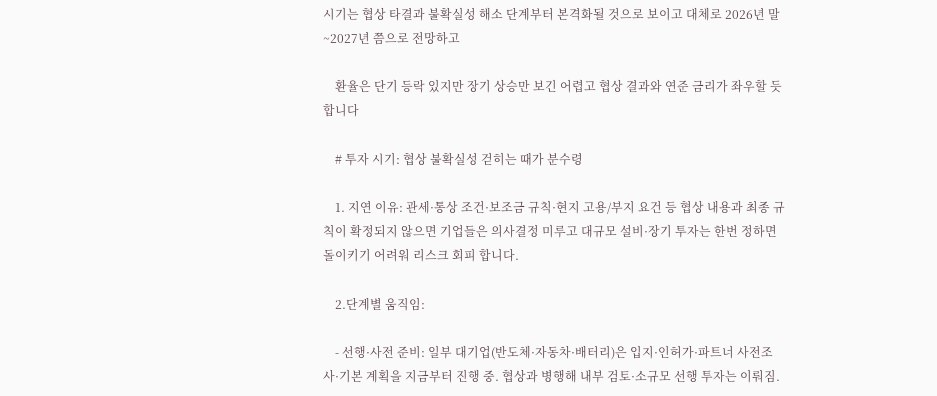시기는 협상 타결과 불확실성 해소 단계부터 본격화될 것으로 보이고 대체로 2026년 말~2027년 쯤으로 전망하고

    환율은 단기 등락 있지만 장기 상승만 보긴 어렵고 협상 결과와 연준 금리가 좌우할 듯합니다

    # 투자 시기: 협상 불확실성 걷히는 때가 분수령

    1. 지연 이유: 관세·통상 조건·보조금 규칙·현지 고용/부지 요건 등 협상 내용과 최종 규칙이 확정되지 않으면 기업들은 의사결정 미루고 대규모 설비·장기 투자는 한번 정하면 돌이키기 어려워 리스크 회피 합니다.

    2.단계별 움직임:

    - 선행·사전 준비: 일부 대기업(반도체·자동차·배터리)은 입지·인허가·파트너 사전조사·기본 계획을 지금부터 진행 중. 협상과 병행해 내부 검토·소규모 선행 투자는 이뤄짐.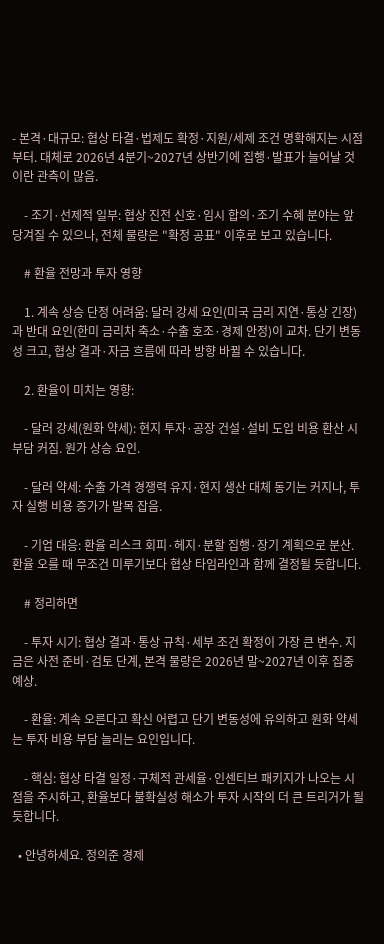- 본격·대규모: 협상 타결·법제도 확정·지원/세제 조건 명확해지는 시점부터. 대체로 2026년 4분기~2027년 상반기에 집행·발표가 늘어날 것이란 관측이 많음.

    - 조기·선제적 일부: 협상 진전 신호·임시 합의·조기 수혜 분야는 앞당겨질 수 있으나, 전체 물량은 "확정 공표" 이후로 보고 있습니다.

    # 환율 전망과 투자 영향

    1. 계속 상승 단정 어려움: 달러 강세 요인(미국 금리 지연·통상 긴장)과 반대 요인(한미 금리차 축소·수출 호조·경제 안정)이 교차. 단기 변동성 크고, 협상 결과·자금 흐름에 따라 방향 바뀔 수 있습니다.

    2. 환율이 미치는 영향:

    - 달러 강세(원화 약세): 현지 투자·공장 건설·설비 도입 비용 환산 시 부담 커짐. 원가 상승 요인.

    - 달러 약세: 수출 가격 경쟁력 유지·현지 생산 대체 동기는 커지나, 투자 실행 비용 증가가 발목 잡음.

    - 기업 대응: 환율 리스크 회피·헤지·분할 집행·장기 계획으로 분산. 환율 오를 때 무조건 미루기보다 협상 타임라인과 함께 결정될 듯합니다.

    # 정리하면

    - 투자 시기: 협상 결과·통상 규칙·세부 조건 확정이 가장 큰 변수. 지금은 사전 준비·검토 단계, 본격 물량은 2026년 말~2027년 이후 집중 예상.

    - 환율: 계속 오른다고 확신 어렵고 단기 변동성에 유의하고 원화 약세는 투자 비용 부담 늘리는 요인입니다.

    - 핵심: 협상 타결 일정·구체적 관세율·인센티브 패키지가 나오는 시점을 주시하고, 환율보다 불확실성 해소가 투자 시작의 더 큰 트리거가 될 듯합니다.

  • 안녕하세요. 정의준 경제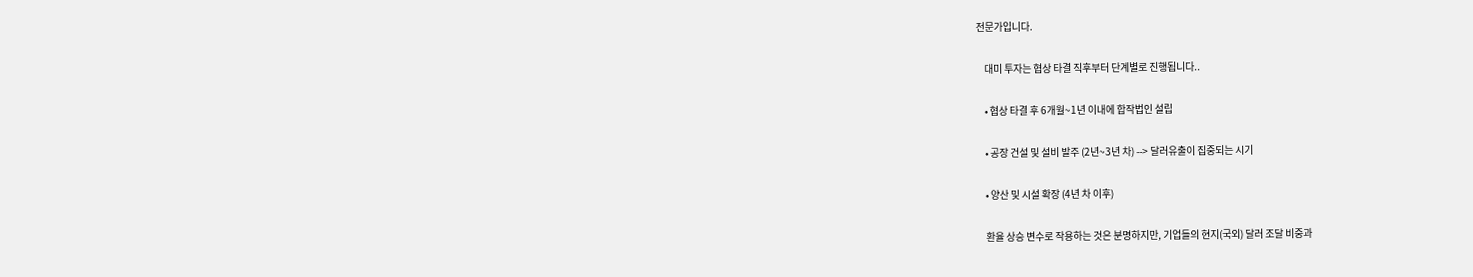전문가입니다.

    대미 투자는 협상 타결 직후부터 단계별로 진행됩니다..

    • 협상 타결 후 6개월~1년 이내에 합작법인 설립

    • 공장 건설 및 설비 발주 (2년~3년 차) --> 달러유출이 집중되는 시기

    • 양산 및 시설 확장 (4년 차 이후)

    환율 상승 변수로 작용하는 것은 분명하지만, 기업들의 현지(국외) 달러 조달 비중과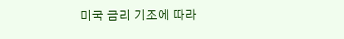미국 금리 기조에 따라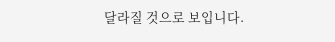달라질 것으로 보입니다.